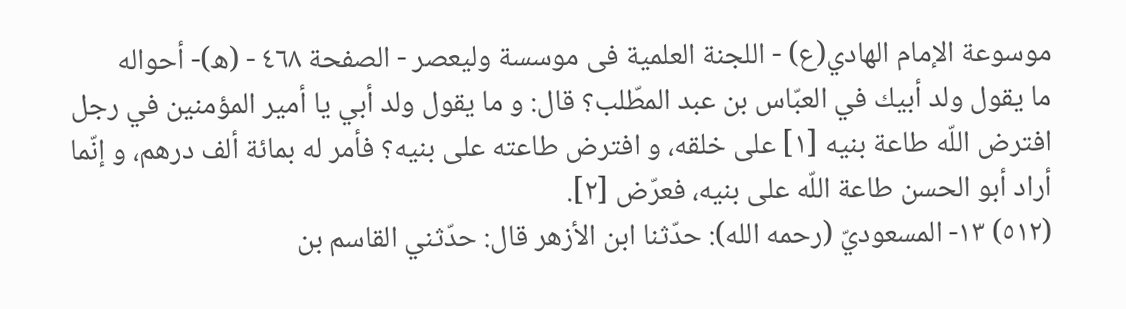موسوعة الإمام الهادي(ع) - اللجنة العلمیة فی موسسة ولیعصر - الصفحة ٤٦٨ - (ه)- أحواله
ما يقول ولد أبيك في العبّاس بن عبد المطّلب؟ قال: و ما يقول ولد أبي يا أمير المؤمنين في رجل افترض اللّه طاعة بنيه [١] على خلقه، و افترض طاعته على بنيه؟ فأمر له بمائة ألف درهم، و إنّما أراد أبو الحسن طاعة اللّه على بنيه، فعرّض [٢].
(٥١٢) ١٣- المسعوديّ (رحمه الله): حدّثنا ابن الأزهر قال: حدّثني القاسم بن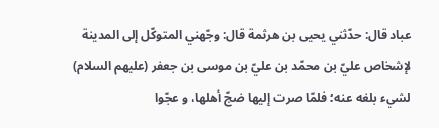عباد قال: حدّثني يحيى بن هرثمة قال: وجّهني المتوكّل إلى المدينة لإشخاص عليّ بن محمّد بن عليّ بن موسى بن جعفر (عليهم السلام) لشيء بلغه عنه؛ فلمّا صرت إليها ضجّ أهلها، و عجّوا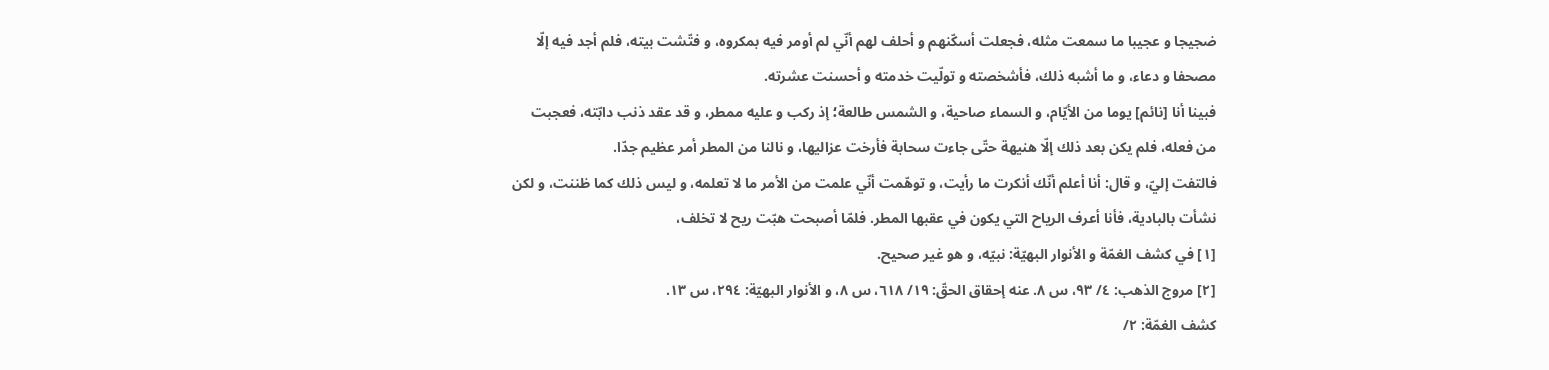ضجيجا و عجيبا ما سمعت مثله، فجعلت أسكّنهم و أحلف لهم أنّي لم أومر فيه بمكروه، و فتّشت بيته، فلم أجد فيه إلّا مصحفا و دعاء، و ما أشبه ذلك، فأشخصته و تولّيت خدمته و أحسنت عشرته.
فبينا أنا [نائم] يوما من الأيّام، و السماء صاحية، و الشمس طالعة؛ إذ ركب و عليه ممطر، و قد عقد ذنب دابّته، فعجبت من فعله، فلم يكن بعد ذلك إلّا هنيهة حتّى جاءت سحابة فأرخت عزاليها، و نالنا من المطر أمر عظيم جدّا.
فالتفت إليّ، و قال: أنا أعلم أنّك أنكرت ما رأيت، و توهّمت أنّي علمت من الأمر ما لا تعلمه، و ليس ذلك كما ظننت، و لكن نشأت بالبادية، فأنا أعرف الرياح التي يكون في عقبها المطر. فلمّا أصبحت هبّت ريح لا تخلف،
[١] في كشف الغمّة و الأنوار البهيّة: نبيّه، و هو غير صحيح.
[٢] مروج الذهب: ٤/ ٩٣، س ٨. عنه إحقاق الحقّ: ١٩/ ٦١٨، س ٨، و الأنوار البهيّة: ٢٩٤، س ١٣.
كشف الغمّة: ٢/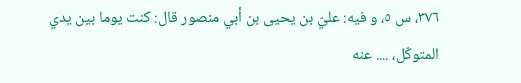٣٧٦، س ٥، و فيه: عليّ بن يحيى بن أبي منصور قال: كنت يوما بين يدي المتوكّل، .... عنه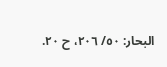البحار: ٥٠/ ٢٠٦، ح ٢٠.